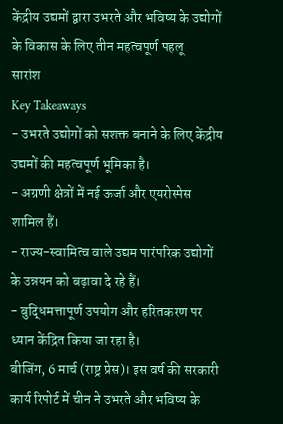केंद्रीय उद्यमों द्वारा उभरते और भविष्य के उद्योगों के विकास के लिए तीन महत्वपूर्ण पहलू
सारांश
Key Takeaways
- उभरते उद्योगों को सशक्त बनाने के लिए केंद्रीय उद्यमों की महत्वपूर्ण भूमिका है।
- अग्रणी क्षेत्रों में नई ऊर्जा और एयरोस्पेस शामिल हैं।
- राज्य-स्वामित्व वाले उद्यम पारंपरिक उद्योगों के उन्नयन को बढ़ावा दे रहे हैं।
- बुद्धिमत्तापूर्ण उपयोग और हरितकरण पर ध्यान केंद्रित किया जा रहा है।
बीजिंग, 6 मार्च (राष्ट्र प्रेस)। इस वर्ष की सरकारी कार्य रिपोर्ट में चीन ने उभरते और भविष्य के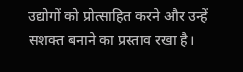उद्योगों को प्रोत्साहित करने और उन्हें सशक्त बनाने का प्रस्ताव रखा है।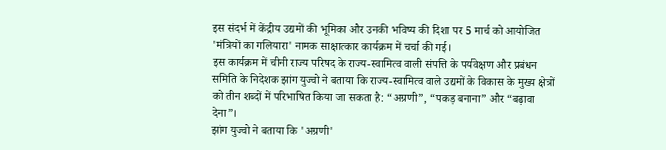इस संदर्भ में केंद्रीय उद्यमों की भूमिका और उनकी भविष्य की दिशा पर 5 मार्च को आयोजित 'मंत्रियों का गलियारा' नामक साक्षात्कार कार्यक्रम में चर्चा की गई।
इस कार्यक्रम में चीनी राज्य परिषद के राज्य-स्वामित्व वाली संपत्ति के पर्यवेक्षण और प्रबंधन समिति के निदेशक झांग युज्वो ने बताया कि राज्य-स्वामित्व वाले उद्यमों के विकास के मुख्य क्षेत्रों को तीन शब्दों में परिभाषित किया जा सकता है: “अग्रणी”, “पकड़ बनाना” और “बढ़ावा देना”।
झांग युज्वो ने बताया कि 'अग्रणी'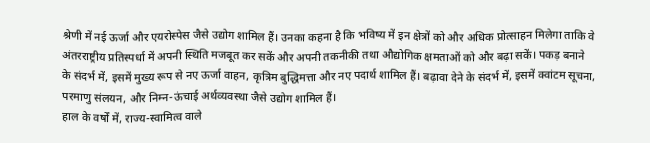श्रेणी में नई ऊर्जा और एयरोस्पेस जैसे उद्योग शामिल हैं। उनका कहना है कि भविष्य में इन क्षेत्रों को और अधिक प्रोत्साहन मिलेगा ताकि वे अंतरराष्ट्रीय प्रतिस्पर्धा में अपनी स्थिति मजबूत कर सकें और अपनी तकनीकी तथा औद्योगिक क्षमताओं को और बढ़ा सकें। पकड़ बनाने के संदर्भ में, इसमें मुख्य रूप से नए ऊर्जा वाहन, कृत्रिम बुद्धिमत्ता और नए पदार्थ शामिल हैं। बढ़ावा देने के संदर्भ में, इसमें क्वांटम सूचना, परमाणु संलयन, और निम्न-ऊंचाई अर्थव्यवस्था जैसे उद्योग शामिल हैं।
हाल के वर्षों में, राज्य-स्वामित्व वाले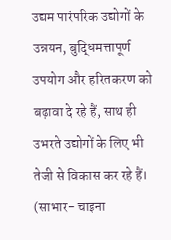उद्यम पारंपरिक उद्योगों के उन्नयन, बुद्धिमत्तापूर्ण उपयोग और हरितकरण को बढ़ावा दे रहे हैं, साथ ही उभरते उद्योगों के लिए भी तेजी से विकास कर रहे हैं।
(साभार- चाइना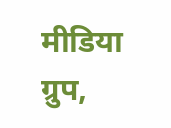मीडिया ग्रुप,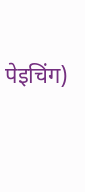पेइचिंग)